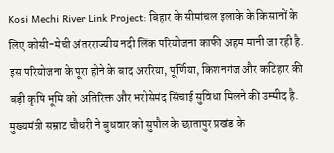Kosi Mechi River Link Project: बिहार के सीमांचल इलाके के किसानों के लिए कोसी-मेची अंतरराज्यीय नदी लिंक परियोजना काफी अहम मानी जा रही है. इस परियोजना के पूरा होने के बाद अररिया, पूर्णिया, किशनगंज और कटिहार की बड़ी कृषि भूमि को अतिरिक्त और भरोसेमंद सिंचाई सुविधा मिलने की उम्मीद है. मुख्यमंत्री सम्राट चौधरी ने बुधवार को सुपौल के छातापुर प्रखंड के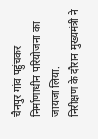चैनपुर गांव पहुंचकर निर्माणाधीन परियोजना का जायजा लिया.
निरीक्षण के दौरान मुख्यमंत्री ने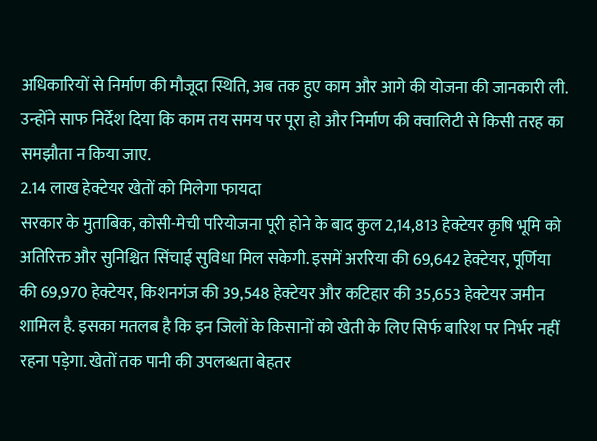अधिकारियों से निर्माण की मौजूदा स्थिति, अब तक हुए काम और आगे की योजना की जानकारी ली. उन्होंने साफ निर्देश दिया कि काम तय समय पर पूरा हो और निर्माण की क्वालिटी से किसी तरह का समझौता न किया जाए.
2.14 लाख हेक्टेयर खेतों को मिलेगा फायदा
सरकार के मुताबिक, कोसी-मेची परियोजना पूरी होने के बाद कुल 2,14,813 हेक्टेयर कृषि भूमि को अतिरिक्त और सुनिश्चित सिंचाई सुविधा मिल सकेगी. इसमें अररिया की 69,642 हेक्टेयर, पूर्णिया की 69,970 हेक्टेयर, किशनगंज की 39,548 हेक्टेयर और कटिहार की 35,653 हेक्टेयर जमीन शामिल है. इसका मतलब है कि इन जिलों के किसानों को खेती के लिए सिर्फ बारिश पर निर्भर नहीं रहना पड़ेगा. खेतों तक पानी की उपलब्धता बेहतर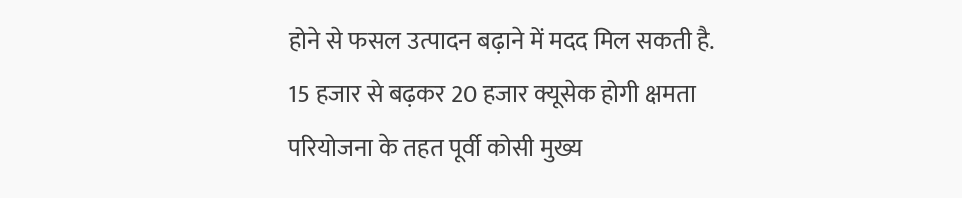होने से फसल उत्पादन बढ़ाने में मदद मिल सकती है.
15 हजार से बढ़कर 20 हजार क्यूसेक होगी क्षमता
परियोजना के तहत पूर्वी कोसी मुख्य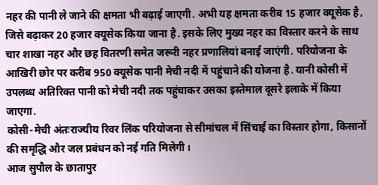नहर की पानी ले जाने की क्षमता भी बढ़ाई जाएगी. अभी यह क्षमता करीब 15 हजार क्यूसेक है, जिसे बढ़ाकर 20 हजार क्यूसेक किया जाना है. इसके लिए मुख्य नहर का विस्तार करने के साथ चार शाखा नहर और छह वितरणी समेत जरूरी नहर प्रणालियां बनाई जाएंगी. परियोजना के आखिरी छोर पर करीब 950 क्यूसेक पानी मेची नदी में पहुंचाने की योजना है. यानी कोसी में उपलब्ध अतिरिक्त पानी को मेची नदी तक पहुंचाकर उसका इस्तेमाल दूसरे इलाके में किया जाएगा.
कोसी-मेची अंतःराज्यीय रिवर लिंक परियोजना से सीमांचल में सिंचाई का विस्तार होगा, किसानों की समृद्धि और जल प्रबंधन को नई गति मिलेगी।
आज सुपौल के छातापुर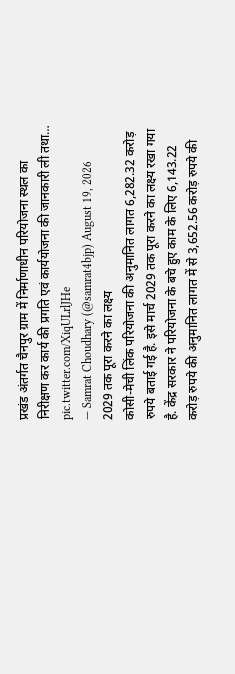प्रखंड अंतर्गत चैनपुर ग्राम में निर्माणाधीन परियोजना स्थल का निरीक्षण कर कार्य की प्रगति एवं कार्ययोजना की जानकारी ली तथा… pic.twitter.com/XiqULrlJHe
— Samrat Choudhary (@samrat4bjp) August 19, 2026
2029 तक पूरा करने का लक्ष्य
कोसी-मेची लिंक परियोजना की अनुमानित लागत 6,282.32 करोड़ रुपये बताई गई है. इसे मार्च 2029 तक पूरा करने का लक्ष्य रखा गया है. केंद्र सरकार ने परियोजना के बचे हुए काम के लिए 6,143.22 करोड़ रुपये की अनुमानित लागत में से 3,652.56 करोड़ रुपये की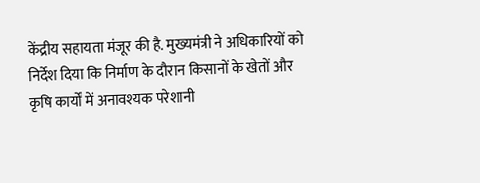केंद्रीय सहायता मंजूर की है. मुख्यमंत्री ने अधिकारियों को निर्देश दिया कि निर्माण के दौरान किसानों के खेतों और कृषि कार्यों में अनावश्यक परेशानी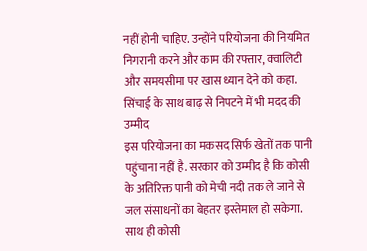नहीं होनी चाहिए. उन्होंने परियोजना की नियमित निगरानी करने और काम की रफ्तार, क्वालिटी और समयसीमा पर खास ध्यान देने को कहा.
सिंचाई के साथ बाढ़ से निपटने में भी मदद की उम्मीद
इस परियोजना का मकसद सिर्फ खेतों तक पानी पहुंचाना नहीं है. सरकार को उम्मीद है कि कोसी के अतिरिक्त पानी को मेची नदी तक ले जाने से जल संसाधनों का बेहतर इस्तेमाल हो सकेगा. साथ ही कोसी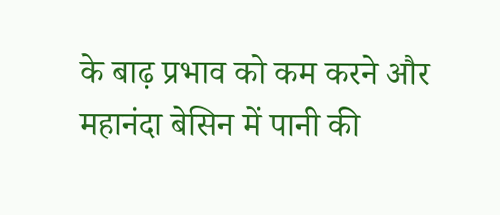के बाढ़ प्रभाव को कम करने और महानंदा बेसिन में पानी की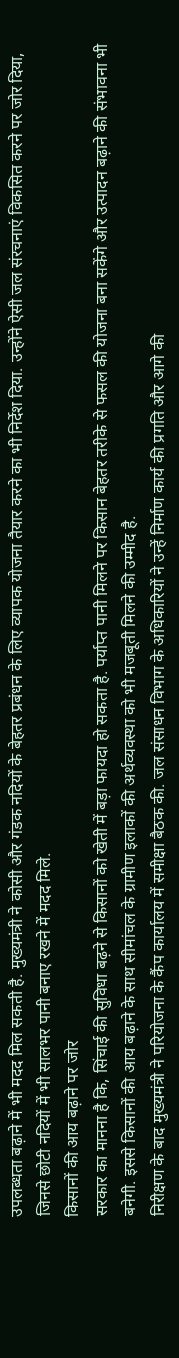उपलब्धता बढ़ाने में भी मदद मिल सकती है. मुख्यमंत्री ने कोसी और गंडक नदियों के बेहतर प्रबंधन के लिए व्यापक योजना तैयार करने का भी निर्देश दिया. उन्होंने ऐसी जल संरचनाएं विकसित करने पर जोर दिया, जिनसे छोटी नदियों में भी सालभर पानी बनाए रखने में मदद मिले.
किसानों की आय बढ़ाने पर जोर
सरकार का मानना है कि, सिंचाई की सुविधा बढ़ने से किसानों को खेती में बड़ा फायदा हो सकता है. पर्याप्त पानी मिलने पर किसान बेहतर तरीके से फसल की योजना बना सकेंगे और उत्पादन बढ़ाने की संभावना भी बनेगी. इससे किसानों की आय बढ़ाने के साथ सीमांचल के ग्रामीण इलाकों की अर्थव्यवस्था को भी मजबूती मिलने की उम्मीद है.
निरीक्षण के बाद मुख्यमंत्री ने परियोजना के कैंप कार्यालय में समीक्षा बैठक की. जल संसाधन विभाग के अधिकारियों ने उन्हें निर्माण कार्य की प्रगति और आगे की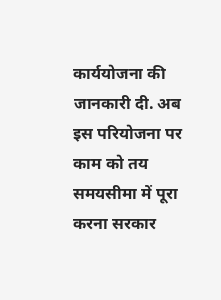कार्ययोजना की जानकारी दी. अब इस परियोजना पर काम को तय समयसीमा में पूरा करना सरकार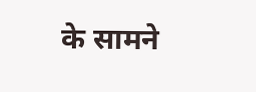के सामने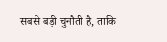सबसे बड़ी चुनौती है, ताकि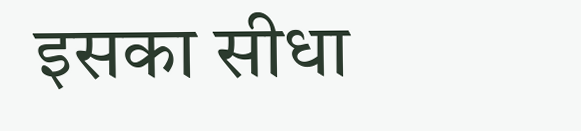इसका सीधा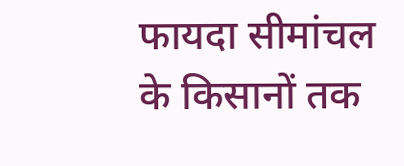फायदा सीमांचल के किसानों तक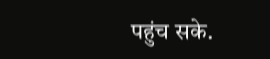पहुंच सके.